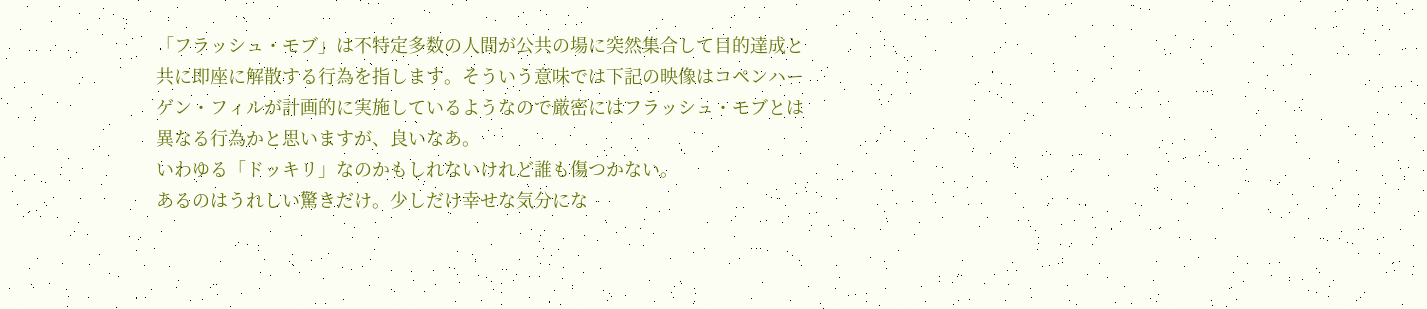「フラッシュ・モブ」は不特定多数の人間が公共の場に突然集合して目的達成と共に即座に解散する行為を指します。そういう意味では下記の映像はコペンハーゲン・フィルが計画的に実施しているようなので厳密にはフラッシュ・モブとは異なる行為かと思いますが、良いなあ。
いわゆる「ドッキリ」なのかもしれないけれど誰も傷つかない。
あるのはうれしい驚きだけ。少しだけ幸せな気分にな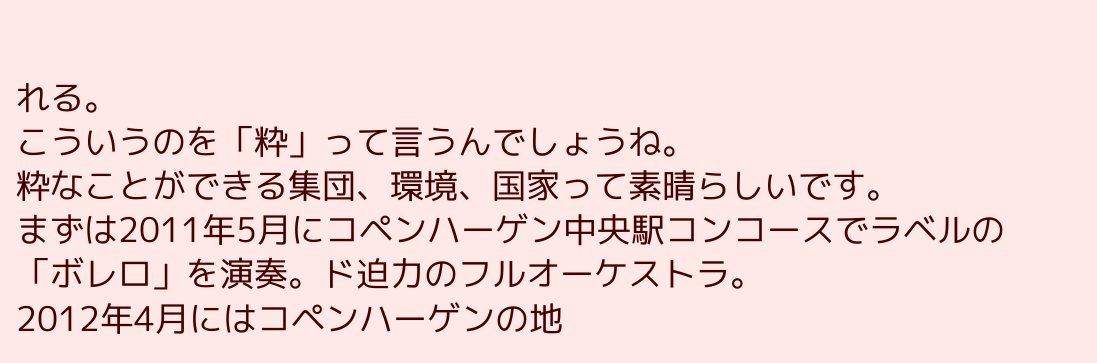れる。
こういうのを「粋」って言うんでしょうね。
粋なことができる集団、環境、国家って素晴らしいです。
まずは2011年5月にコペンハーゲン中央駅コンコースでラベルの「ボレロ」を演奏。ド迫力のフルオーケストラ。
2012年4月にはコペンハーゲンの地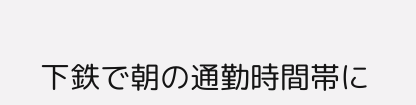下鉄で朝の通勤時間帯に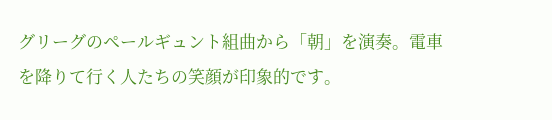グリーグのペールギュント組曲から「朝」を演奏。電車を降りて行く人たちの笑顔が印象的です。